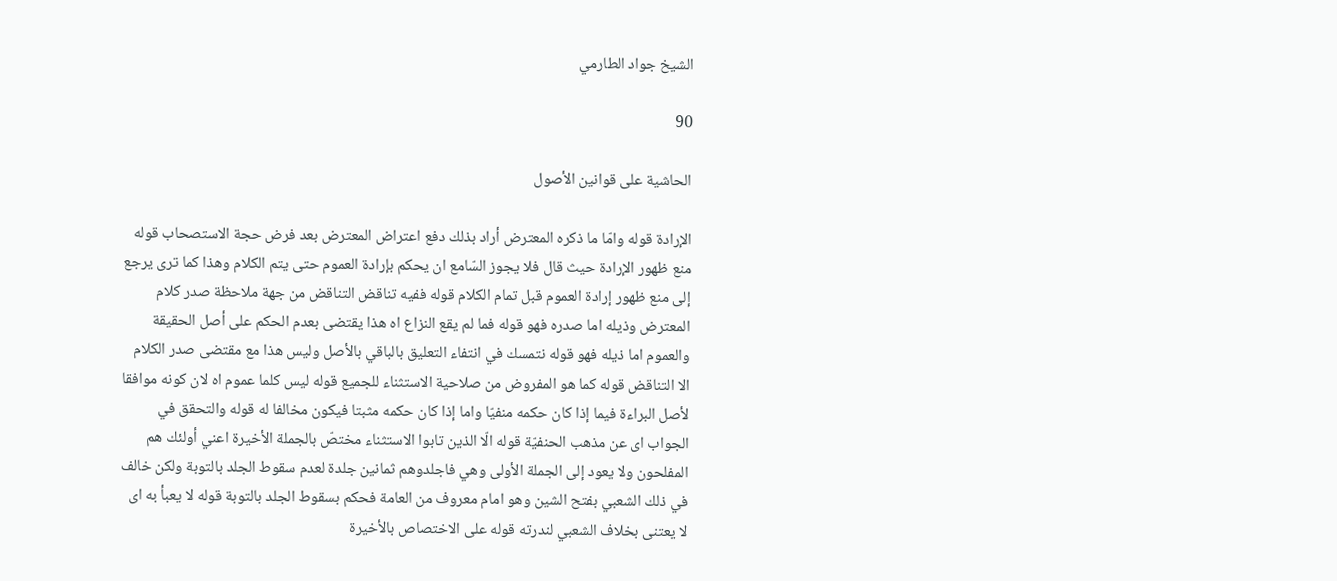الشيخ جواد الطارمي

90

الحاشية على قوانين الأصول

الإرادة قوله وامّا ما ذكره المعترض أراد بذلك دفع اعتراض المعترض بعد فرض حجة الاستصحاب قوله منع ظهور الإرادة حيث قال فلا يجوز السّامع ان يحكم بإرادة العموم حتى يتم الكلام وهذا كما ترى يرجع إلى منع ظهور إرادة العموم قبل تمام الكلام قوله ففيه تناقض التناقض من جهة ملاحظة صدر كلام المعترض وذيله اما صدره فهو قوله فما لم يقع النزاع اه هذا يقتضى بعدم الحكم على أصل الحقيقة والعموم اما ذيله فهو قوله نتمسك في انتفاء التعليق بالباقي بالأصل وليس هذا مع مقتضى صدر الكلام الا التناقض قوله كما هو المفروض من صلاحية الاستثناء للجميع قوله ليس كلما عموم اه لان كونه موافقا لأصل البراءة فيما إذا كان حكمه منفيّا واما إذا كان حكمه مثبتا فيكون مخالفا له قوله والتحقق في الجواب اى عن مذهب الحنفيّة قوله الّا الذين تابوا الاستثناء مختصّ بالجملة الأخيرة اعني أولئك هم المفلحون ولا يعود إلى الجملة الأولى وهي فاجلدوهم ثمانين جلدة لعدم سقوط الجلد بالتوبة ولكن خالف في ذلك الشعبي بفتح الشين وهو امام معروف من العامة فحكم بسقوط الجلد بالتوبة قوله لا يعبأ به اى لا يعتنى بخلاف الشعبي لندرته قوله على الاختصاص بالأخيرة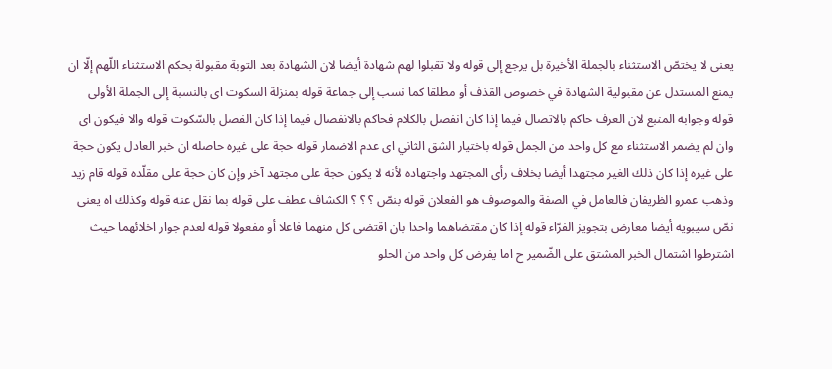يعنى لا يختصّ الاستثناء بالجملة الأخيرة بل يرجع إلى قوله ولا تقبلوا لهم شهادة أيضا لان الشهادة بعد التوبة مقبولة بحكم الاستثناء اللّهم إلّا ان يمنع المستدل عن مقبولية الشهادة في خصوص القذف أو مطلقا كما نسب إلى جماعة قوله بمنزلة السكوت اى بالنسبة إلى الجملة الأولى قوله وجوابه المنبع لان العرف حاكم بالاتصال فيما إذا كان انفصل بالكلام فحاكم بالانفصال فيما إذا كان الفصل بالسّكوت قوله والا فيكون اى وان لم يضمر الاستثناء مع كل واحد من الجمل قوله باختيار الشق الثاني اى عدم الاضمار قوله حجة على غيره حاصله ان خبر العادل يكون حجة على غيره إذا كان ذلك الغير مجتهدا أيضا بخلاف رأى المجتهد واجتهاده لأنه لا يكون حجة على مجتهد آخر وإن كان حجة على مقلّده قوله قام زيد وذهب عمرو الظريفان فالعامل في الصفة والموصوف هو الفعلان قوله بنصّ ؟ ؟ ؟ الكشاف عطف على قوله بما نقل عنه قوله وكذلك اه يعنى نصّ سيبويه أيضا معارض بتجويز الفرّاء قوله إذا كان مقتضاهما واحدا بان اقتضى كل منهما فاعلا أو مفعولا قوله لعدم جوار اخلائهما حيث اشترطوا اشتمال الخبر المشتق على الضّمير ح اما يفرض كل واحد من الحلو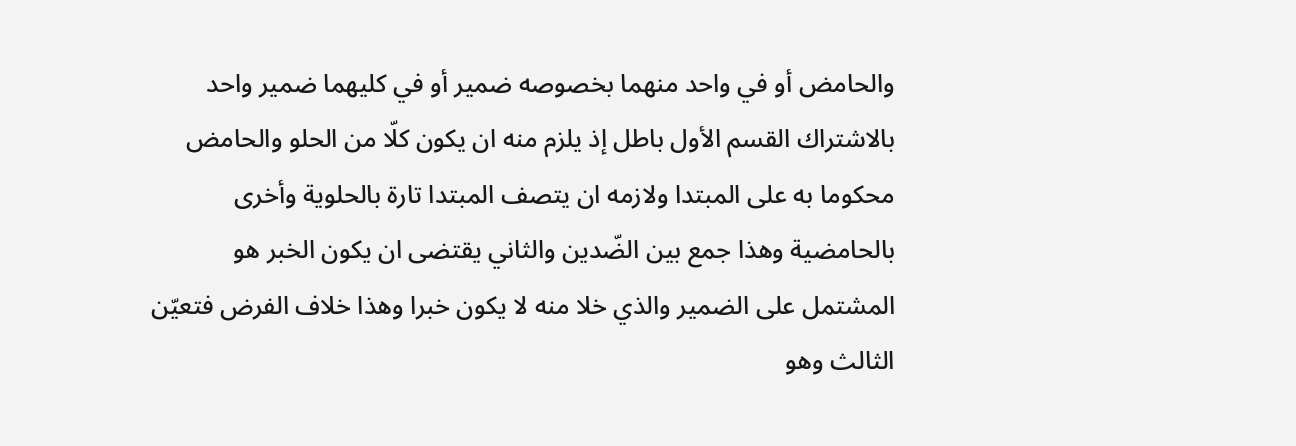والحامض أو في واحد منهما بخصوصه ضمير أو في كليهما ضمير واحد بالاشتراك القسم الأول باطل إذ يلزم منه ان يكون كلّا من الحلو والحامض محكوما به على المبتدا ولازمه ان يتصف المبتدا تارة بالحلوية وأخرى بالحامضية وهذا جمع بين الضّدين والثاني يقتضى ان يكون الخبر هو المشتمل على الضمير والذي خلا منه لا يكون خبرا وهذا خلاف الفرض فتعيّن الثالث وهو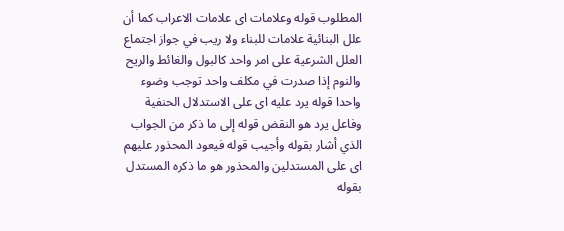المطلوب قوله وعلامات اى علامات الاعراب كما أن علل البنائية علامات للبناء ولا ريب في جواز اجتماع العلل الشرعية على امر واحد كالبول والغائط والريح والنوم إذا صدرت في مكلف واحد توجب وضوء واحدا قوله يرد عليه اى على الاستدلال الحنفية وفاعل يرد هو النقض قوله إلى ما ذكر من الجواب الذي أشار بقوله وأجيب قوله فيعود المحذور عليهم اى على المستدلين والمحذور هو ما ذكره المستدل بقوله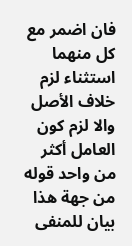فان اضمر مع كل منهما استثناء لزم خلاف الأصل والا لزم كون العامل أكثر من واحد قوله من جهة هذا بيان للمنفى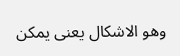وهو الاشكال يعنى يمكن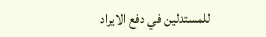للمستدلين في دفع الايراد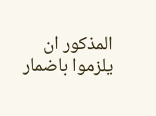المذكور ان يلزموا باضمار